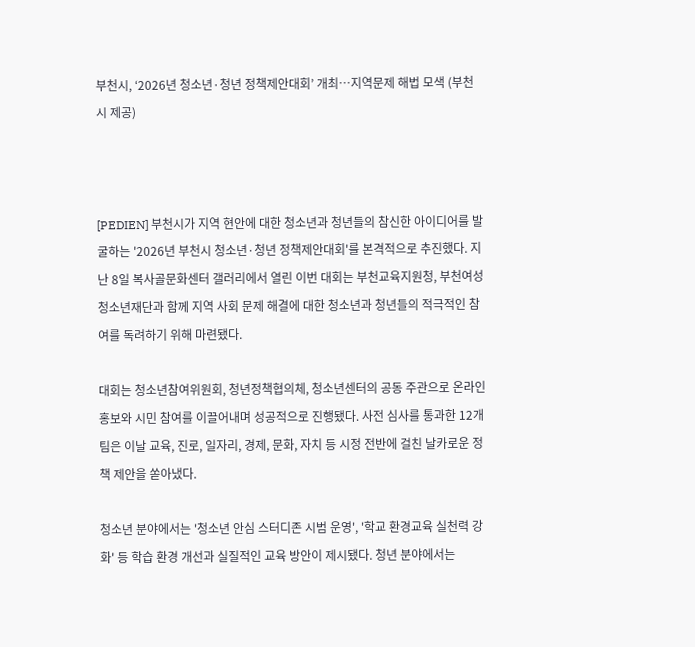부천시, ‘2026년 청소년·청년 정책제안대회’ 개최…지역문제 해법 모색 (부천시 제공)



[PEDIEN] 부천시가 지역 현안에 대한 청소년과 청년들의 참신한 아이디어를 발굴하는 '2026년 부천시 청소년·청년 정책제안대회'를 본격적으로 추진했다. 지난 8일 복사골문화센터 갤러리에서 열린 이번 대회는 부천교육지원청, 부천여성청소년재단과 함께 지역 사회 문제 해결에 대한 청소년과 청년들의 적극적인 참여를 독려하기 위해 마련됐다.

대회는 청소년참여위원회, 청년정책협의체, 청소년센터의 공동 주관으로 온라인 홍보와 시민 참여를 이끌어내며 성공적으로 진행됐다. 사전 심사를 통과한 12개 팀은 이날 교육, 진로, 일자리, 경제, 문화, 자치 등 시정 전반에 걸친 날카로운 정책 제안을 쏟아냈다.

청소년 분야에서는 '청소년 안심 스터디존 시범 운영', '학교 환경교육 실천력 강화' 등 학습 환경 개선과 실질적인 교육 방안이 제시됐다. 청년 분야에서는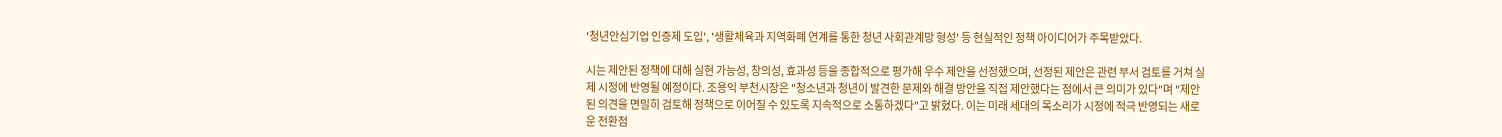'청년안심기업 인증제 도입', '생활체육과 지역화폐 연계를 통한 청년 사회관계망 형성' 등 현실적인 정책 아이디어가 주목받았다.

시는 제안된 정책에 대해 실현 가능성, 창의성, 효과성 등을 종합적으로 평가해 우수 제안을 선정했으며, 선정된 제안은 관련 부서 검토를 거쳐 실제 시정에 반영될 예정이다. 조용익 부천시장은 "청소년과 청년이 발견한 문제와 해결 방안을 직접 제안했다는 점에서 큰 의미가 있다"며 "제안된 의견을 면밀히 검토해 정책으로 이어질 수 있도록 지속적으로 소통하겠다"고 밝혔다. 이는 미래 세대의 목소리가 시정에 적극 반영되는 새로운 전환점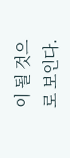이 될 것으로 보인다.